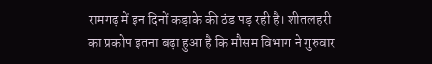रामगढ़ में इन दिनों कड़ाके की ठंड पड़ रही है। शीतलहरी का प्रकोप इतना बढ़ा हुआ है कि मौसम विभाग ने गुरुवार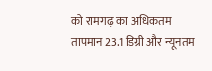को रामगढ़ का अधिकतम तापमान 23.1 डिग्री और न्यूनतम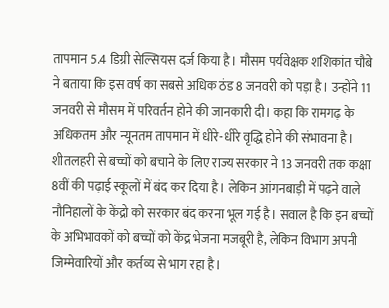तापमान 5.4 डिग्री सेल्सियस दर्ज किया है। मौसम पर्यवेक्षक शशिकांत चौबे ने बताया कि इस वर्ष का सबसे अधिक ठंड 8 जनवरी को पड़ा है। उन्होंने 11 जनवरी से मौसम में परिवर्तन होने की जानकारी दी। कहा कि रामगढ़ के अधिकतम और न्यूनतम तापमान में धीरे-धीरे वृद्धि होने की संभावना है। शीतलहरी से बच्चों को बचाने के लिए राज्य सरकार ने 13 जनवरी तक कक्षा 8वीं की पढ़ाई स्कूलों में बंद कर दिया है। लेकिन आंगनबाड़ी में पढ़ने वाले नौनिहालों के केंद्रो को सरकार बंद करना भूल गई है। सवाल है कि इन बच्चों के अभिभावकों को बच्चों को केंद्र भेजना मजबूरी है, लेकिन विभाग अपनी जिम्मेवारियों और कर्तव्य से भाग रहा है।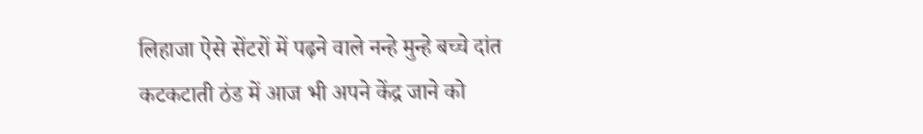लिहाजा ऐसे सेंटरों में पढ़ने वाले नन्हे मुन्हे बच्चे दांत कटकटाती ठंड में आज भी अपने केंद्र जाने को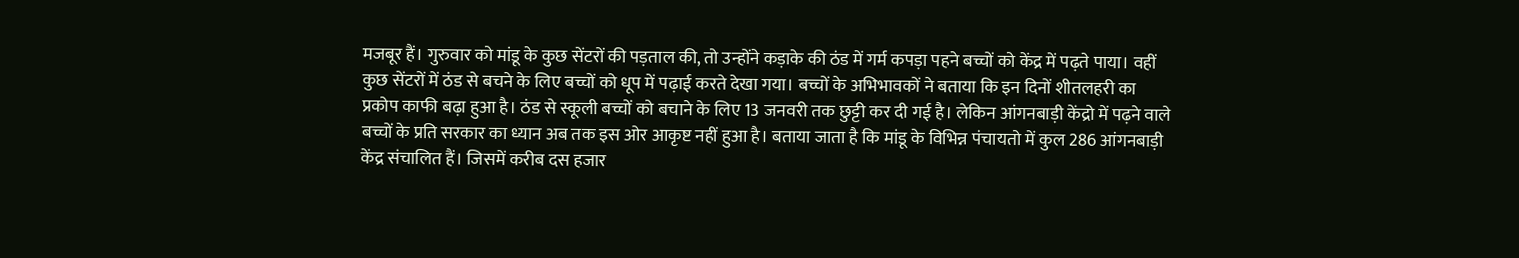मजबूर हैं। गुरुवार को मांडू के कुछ सेंटरों की पड़ताल की, तो उन्होंने कड़ाके की ठंड में गर्म कपड़ा पहने बच्चों को केंद्र में पढ़ते पाया। वहीं कुछ सेंटरों में ठंड से बचने के लिए बच्चों को धूप में पढ़ाई करते देखा गया। बच्चों के अभिभावकों ने बताया कि इन दिनों शीतलहरी का प्रकोप काफी बढ़ा हुआ है। ठंड से स्कूली बच्चों को बचाने के लिए 13 जनवरी तक छुट्टी कर दी गई है। लेकिन आंगनबाड़ी केंद्रो में पढ़ने वाले बच्चों के प्रति सरकार का ध्यान अब तक इस ओर आकृष्ट नहीं हुआ है। बताया जाता है कि मांडू के विभिन्न पंचायतो में कुल 286 आंगनबाड़ी केंद्र संचालित हैं। जिसमें करीब दस हजार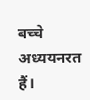बच्चे अध्ययनरत हैं।